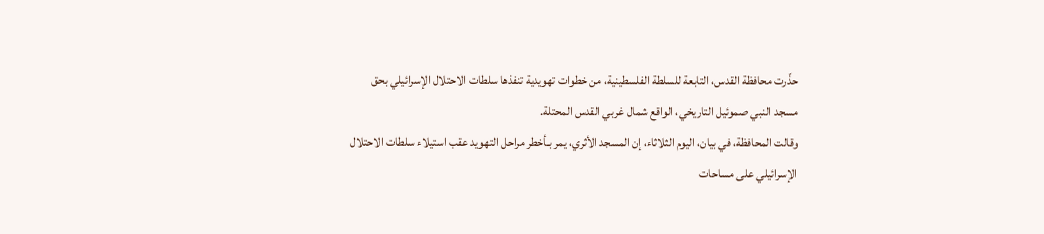حذّرت محافظة القدس، التابعة للسلطة الفلسطينية، من خطوات تهويدية تنفذها سلطات الاحتلال الإسرائيلي بحق مسجد النبي صموئيل التاريخي، الواقع شمال غربي القدس المحتلة.
وقالت المحافظة، في بيان، اليوم الثلاثاء، إن المسجد الأثري، يمر بـأخطر مراحل التهويد عقب استيلاء سلطات الاحتلال الإسرائيلي على مساحات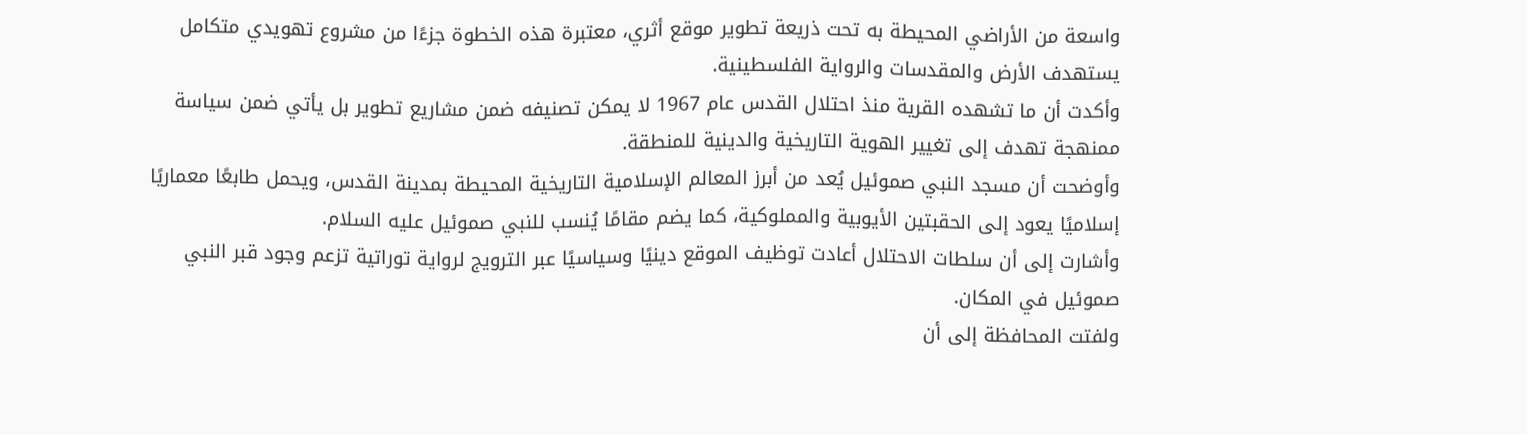واسعة من الأراضي المحيطة به تحت ذريعة تطوير موقع أثري، معتبرة هذه الخطوة جزءًا من مشروع تهويدي متكامل يستهدف الأرض والمقدسات والرواية الفلسطينية.
وأكدت أن ما تشهده القرية منذ احتلال القدس عام 1967 لا يمكن تصنيفه ضمن مشاريع تطوير بل يأتي ضمن سياسة ممنهجة تهدف إلى تغيير الهوية التاريخية والدينية للمنطقة.
وأوضحت أن مسجد النبي صموئيل يُعد من أبرز المعالم الإسلامية التاريخية المحيطة بمدينة القدس، ويحمل طابعًا معماريًا إسلاميًا يعود إلى الحقبتين الأيوبية والمملوكية، كما يضم مقامًا يُنسب للنبي صموئيل عليه السلام.
وأشارت إلى أن سلطات الاحتلال أعادت توظيف الموقع دينيًا وسياسيًا عبر الترويج لرواية توراتية تزعم وجود قبر النبي صموئيل في المكان.
ولفتت المحافظة إلى أن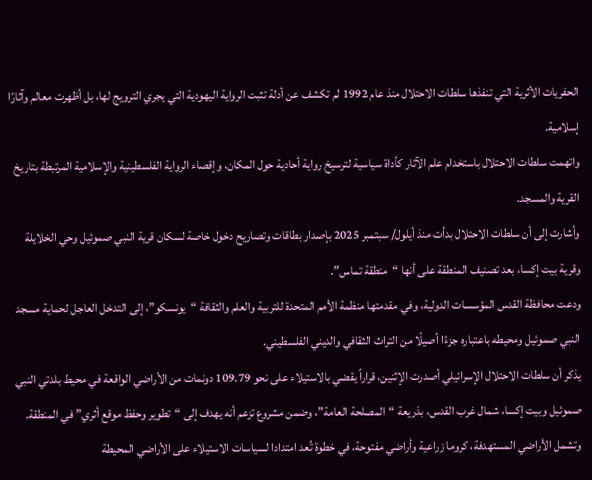الحفريات الأثرية التي تنفذها سلطات الاحتلال منذ عام 1992 لم تكشف عن أدلة تثبت الرواية اليهودية التي يجري الترويج لها، بل أظهرت معالم وآثارًا إسلامية.
واتهمت سلطات الاحتلال باستخدام علم الآثار كأداة سياسية لترسيخ رواية أحادية حول المكان، وإقصاء الرواية الفلسطينية والإسلامية المرتبطة بتاريخ القرية والمسجد.
وأشارت إلى أن سلطات الاحتلال بدأت منذ أيلول/ سبتمبر 2025 بإصدار بطاقات وتصاريح دخول خاصة لسكان قرية النبي صموئيل وحي الخلايلة وقرية بيت إكسا، بعد تصنيف المنطقة على أنها “منطقة تماس”.
ودعت محافظة القدس المؤسسات الدولية، وفي مقدمتها منظمة الأمم المتحدة للتربية والعلم والثقافة “يونسكو”، إلى التدخل العاجل لحماية مسجد النبي صموئيل ومحيطه باعتباره جزءًا أصيلًا من التراث الثقافي والديني الفلسطيني.
يذكر أن سلطات الاحتلال الإسرائيلي أصدرت الإثنين، قراراً يقضي بالاستيلاء على نحو 109.79 دونمات من الأراضي الواقعة في محيط بلدتي النبي صموئيل وبيت إكسا، شمال غرب القدس، بذريعة “المصلحة العامة”، وضمن مشروع تزعم أنه يهدف إلى “تطوير وحفظ موقع أثري” في المنطقة.
وتشمل الأراضي المستهدفة، كروما زراعية وأراضي مفتوحة، في خطوة تُعد امتدادا لسياسات الاستيلاء على الأراضي المحيطة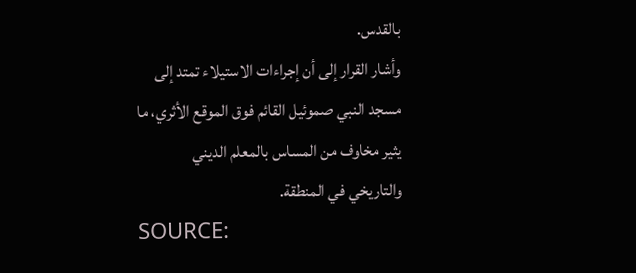بالقدس.
وأشار القرار إلى أن إجراءات الاستيلاء تمتد إلى مسجد النبي صموئيل القائم فوق الموقع الأثري، ما يثير مخاوف من المساس بالمعلم الديني والتاريخي في المنطقة.
SOURCE: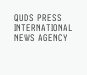QUDS PRESS INTERNATIONAL NEWS AGENCY